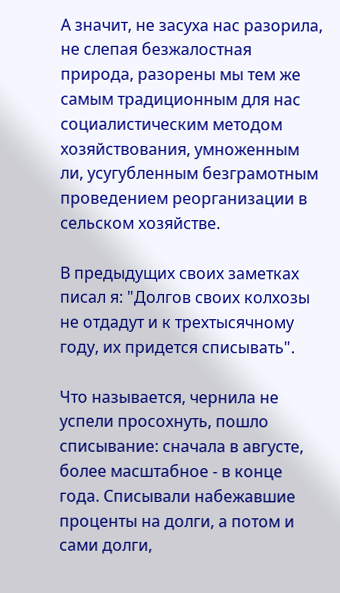А значит, не засуха нас разорила, не слепая безжалостная природа, разорены мы тем же самым традиционным для нас социалистическим методом хозяйствования, умноженным ли, усугубленным безграмотным проведением реорганизации в сельском хозяйстве.

В предыдущих своих заметках писал я: "Долгов своих колхозы не отдадут и к трехтысячному году, их придется списывать".

Что называется, чернила не успели просохнуть, пошло списывание: сначала в августе, более масштабное - в конце года. Списывали набежавшие проценты на долги, а потом и сами долги,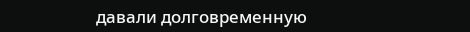давали долговременную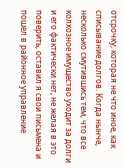отсрочку, которая не что иное, как списывание долгов. Когда нынче, несколько смутившись тем, что все колхозное имущество уходит за долги и его фактически нет, не желая в это поверить, оставил я свои письмена и пошел в районное управление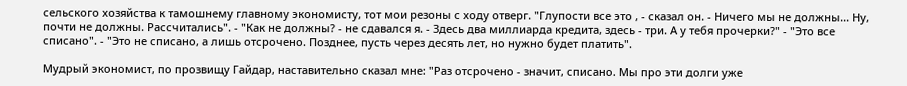сельского хозяйства к тамошнему главному экономисту, тот мои резоны с ходу отверг. "Глупости все это , - сказал он. - Ничего мы не должны... Ну, почти не должны. Рассчитались". - "Как не должны? - не сдавался я. - Здесь два миллиарда кредита, здесь - три. А у тебя прочерки?" - "Это все списано". - "Это не списано, а лишь отсрочено. Позднее, пусть через десять лет, но нужно будет платить".

Мудрый экономист, по прозвищу Гайдар, наставительно сказал мне: "Раз отсрочено - значит, списано. Мы про эти долги уже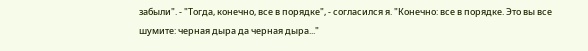забыли". - "Тогда, конечно, все в порядке", - согласился я. "Конечно: все в порядке. Это вы все шумите: черная дыра да черная дыра..."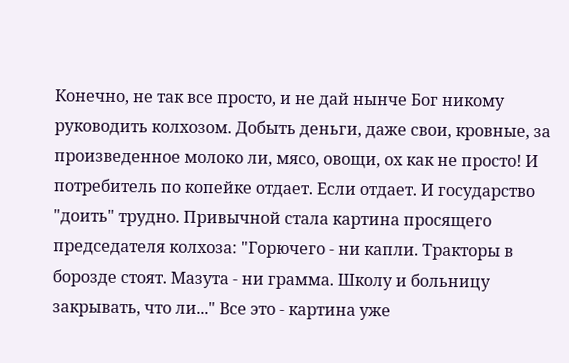Конечно, не так все просто, и не дай нынче Бог никому руководить колхозом. Добыть деньги, даже свои, кровные, за произведенное молоко ли, мясо, овощи, ох как не просто! И потребитель по копейке отдает. Если отдает. И государство "доить" трудно. Привычной стала картина просящего председателя колхоза: "Горючего - ни капли. Тракторы в борозде стоят. Мазута - ни грамма. Школу и больницу закрывать, что ли..." Все это - картина уже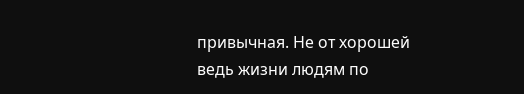привычная. Не от хорошей ведь жизни людям по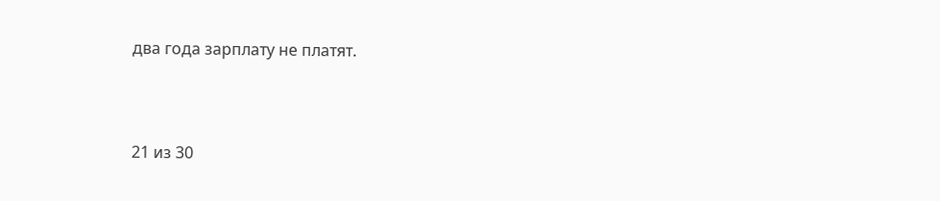два года зарплату не платят.



21 из 30